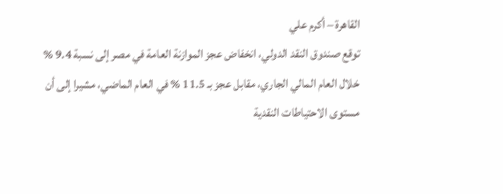القاهرة – أكرم علي
توقع صندوق النقد الدولي، انخفاض عجز الموازنة العامة في مصر إلى نسبة 9.4 % خلال العام المالي الجاري، مقابل عجز بـ 11.5 % في العام الماضي، مشيرا إلى أن مستوى الاحتياطات النقدية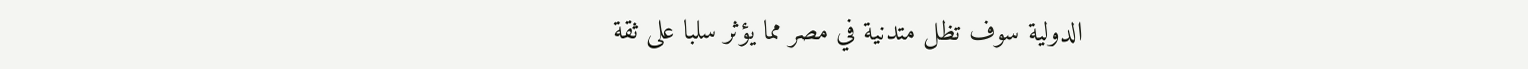الدولية سوف تظل متدنية في مصر مما يؤثر سلبا على ثقة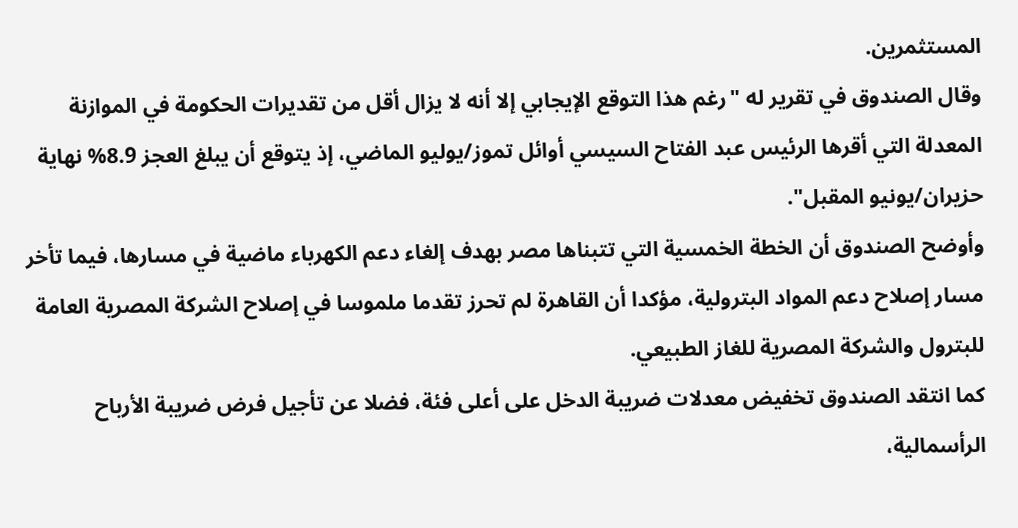المستثمرين.
وقال الصندوق في تقرير له "رغم هذا التوقع الإيجابي إلا أنه لا يزال أقل من تقديرات الحكومة في الموازنة المعدلة التي أقرها الرئيس عبد الفتاح السيسي أوائل تموز/يوليو الماضي، إذ يتوقع أن يبلغ العجز 8.9% نهاية حزيران/يونيو المقبل".
وأوضح الصندوق أن الخطة الخمسية التي تتبناها مصر بهدف إلغاء دعم الكهرباء ماضية في مسارها، فيما تأخر مسار إصلاح دعم المواد البترولية، مؤكدا أن القاهرة لم تحرز تقدما ملموسا في إصلاح الشركة المصرية العامة للبترول والشركة المصرية للغاز الطبيعي.
كما انتقد الصندوق تخفيض معدلات ضريبة الدخل على أعلى فئة، فضلا عن تأجيل فرض ضريبة الأرباح الرأسمالية،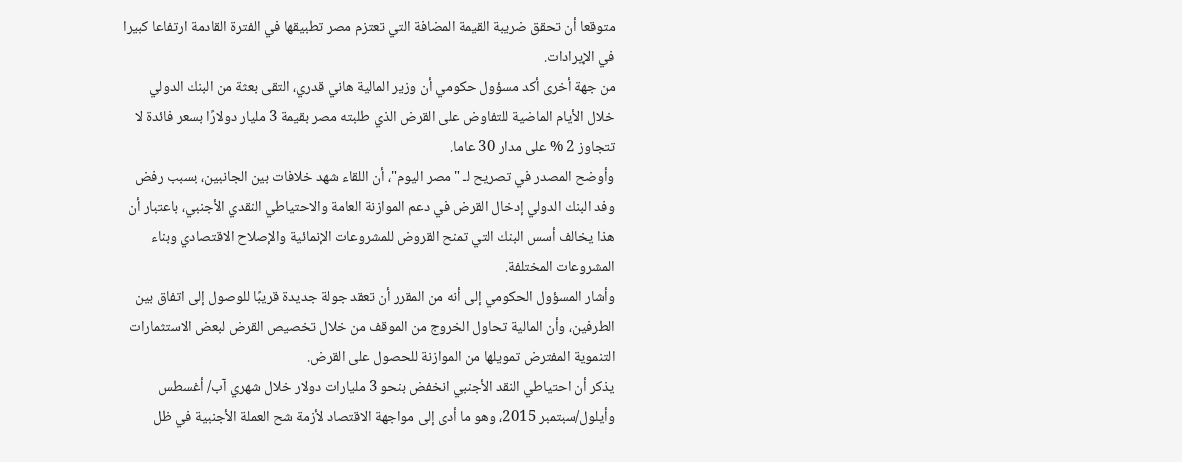متوقعا أن تحقق ضريبة القيمة المضافة التي تعتزم مصر تطبيقها في الفترة القادمة ارتفاعا كبيرا في الإيرادات.
من جهة أخرى أكد مسؤول حكومي أن وزير المالية هاني قدري، التقى بعثة من البنك الدولي خلال الأيام الماضية للتفاوض على القرض الذي طلبته مصر بقيمة 3 مليار دولارًا بسعر فائدة لا تتجاوز 2 % على مدار 30 عاما.
وأوضح المصدر في تصريح لـ "مصر اليوم"، أن اللقاء شهد خلافات بين الجانبين، بسبب رفض وفد البنك الدولي إدخال القرض في دعم الموازنة العامة والاحتياطي النقدي الأجنبي، باعتبار أن هذا يخالف أسس البنك التي تمنح القروض للمشروعات الإنمائية والإصلاح الاقتصادي وبناء المشروعات المختلفة.
وأشار المسؤول الحكومي إلى أنه من المقرر أن تعقد جولة جديدة قريبًا للوصول إلى اتفاق بين الطرفين، وأن المالية تحاول الخروج من الموقف من خلال تخصيص القرض لبعض الاستثمارات التنموية المفترض تمويلها من الموازنة للحصول على القرض.
يذكر أن احتياطي النقد الأجنبي انخفض بنحو 3 مليارات دولار خلال شهري آب/ أغسطس وأيلول/سبتمبر 2015، وهو ما أدى إلى مواجهة الاقتصاد لأزمة شح العملة الأجنبية في ظل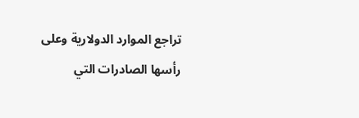تراجع الموارد الدولارية وعلى رأسها الصادرات التي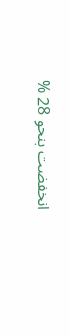انخفضت بنحو 28 %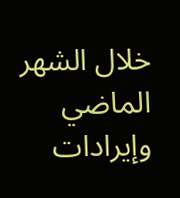خلال الشهر الماضي وإيرادات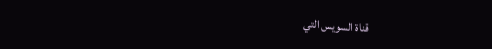قناة السويس التي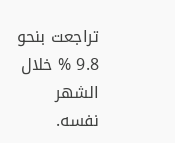تراجعت بنحو 9.8 % خلال الشهر نفسه.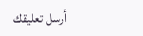أرسل تعليقك